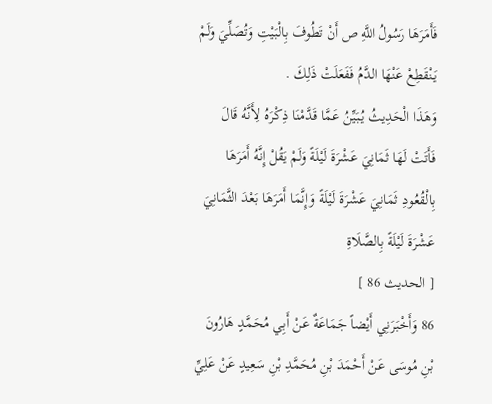فَأَمَرَهَا رَسُولُ اللَّهِ ص أَنْ تَطُوفَ بِالْبَيْتِ وَتُصَلِّيَ وَلَمْ يَنْقَطِعْ عَنْهَا الدَّمُ فَفَعَلَتْ ذَلِكَ .
وَهَذَا الْحَدِيثُ يُبَيِّنُ عَمَّا قَدَّمْنَا ذِكْرَهُ لِأَنَّهُ قَالَ فَأَتَتْ لَهَا ثَمَانِيَ عَشْرَةَ لَيْلَةً وَلَمْ يَقُلْ إِنَّهُ أَمَرَهَا بِالْقُعُودِ ثَمَانِيَ عَشْرَةَ لَيْلَةً وَإِنَّمَا أَمَرَهَا بَعْدَ الثَّمَانِيَ عَشْرَةَ لَيْلَةً بِالصَّلَاةِ
[ الحديث 86 ]
86 وَأَخْبَرَنِي أَيْضاً جَمَاعَةٌ عَنْ أَبِي مُحَمَّدٍ هَارُونَ بْنِ مُوسَى عَنْ أَحْمَدَ بْنِ مُحَمَّدِ بْنِ سَعِيدٍ عَنْ عَلِيِّ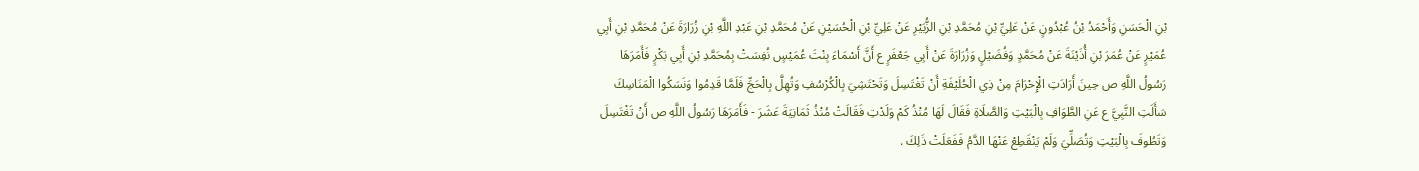بْنِ الْحَسَنِ وَأَحْمَدُ بْنُ عُبْدُونٍ عَنْ عَلِيِّ بْنِ مُحَمَّدِ بْنِ الزُّبَيْرِ عَنْ عَلِيِّ بْنِ الْحُسَيْنِ عَنْ مُحَمَّدِ بْنِ عَبْدِ اللَّهِ بْنِ زُرَارَةَ عَنْ مُحَمَّدِ بْنِ أَبِي عُمَيْرٍ عَنْ عُمَرَ بْنِ أُذَيْنَةَ عَنْ مُحَمَّدٍ وَفُضَيْلٍ وَزُرَارَةَ عَنْ أَبِي جَعْفَرٍ ع أَنَّ أَسْمَاءَ بِنْتَ عُمَيْسٍ نُفِسَتْ بِمُحَمَّدِ بْنِ أَبِي بَكْرٍ فَأَمَرَهَا رَسُولُ اللَّهِ ص حِينَ أَرَادَتِ الْإِحْرَامَ مِنْ ذِي الْحُلَيْفَةِ أَنْ تَغْتَسِلَ وَتَحْتَشِيَ بِالْكُرْسُفِ وَتُهِلَّ بِالْحَجِّ فَلَمَّا قَدِمُوا وَنَسَكُوا الْمَنَاسِكَ سَأَلَتِ النَّبِيَّ ع عَنِ الطَّوَافِ بِالْبَيْتِ وَالصَّلَاةِ فَقَالَ لَهَا مُنْذُ كَمْ وَلَدْتِ فَقَالَتْ مُنْذُ ثَمَانِيَةَ عَشَرَ - فَأَمَرَهَا رَسُولُ اللَّهِ ص أَنْ تَغْتَسِلَ وَتَطُوفَ بِالْبَيْتِ وَتُصَلِّيَ وَلَمْ يَنْقَطِعْ عَنْهَا الدَّمُ فَفَعَلَتْ ذَلِكَ .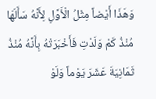وَهَذَا أَيْضاً مِثْلُ الْأَوَّلِ لِأَنَّهُ سَأَلَهَا مُنْذُ كَمْ وَلَدْتِ فَأَخْبَرَتْهُ بِأَنَّهُ مُنْذُ ثَمَانِيَةَ عَشَرَ يَوْماً وَلَوْ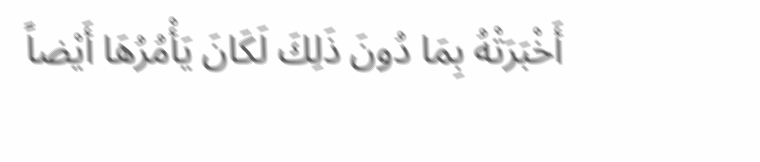أَخْبَرَتْهُ بِمَا دُونَ ذَلِكَ لَكَانَ يَأْمُرُهَا أَيْضاً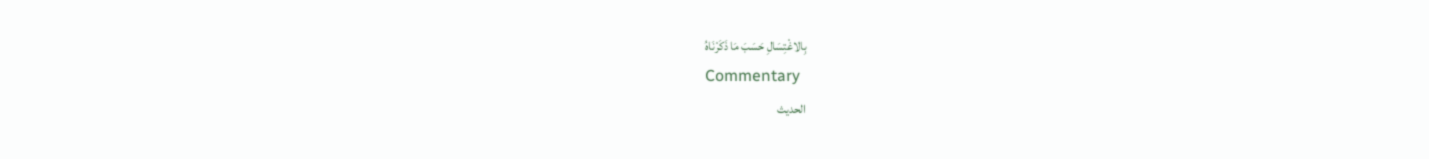بِالاغْتِسَالِ حَسَبَ مَا ذَكَرْنَاهُ
Commentary
الحديث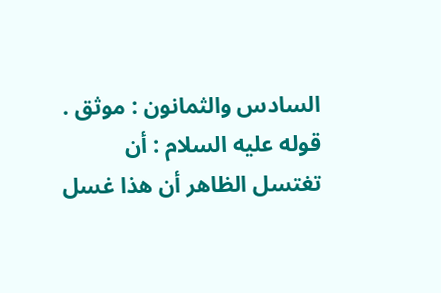السادس والثمانون : موثق .
قوله عليه السلام : أن تغتسل الظاهر أن هذا غسل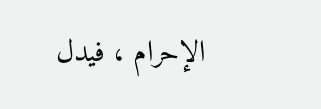الإحرام ، فيدل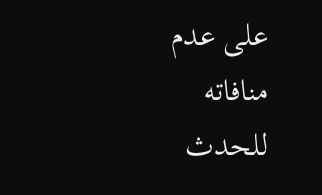على عدم منافاته للحدث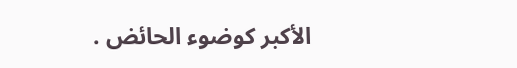الأكبر كوضوء الحائض .